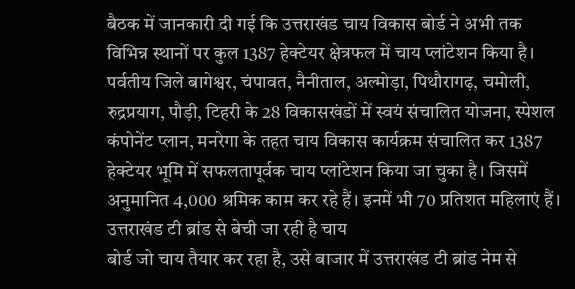बैठक में जानकारी दी गई कि उत्तराखंड चाय विकास बोर्ड ने अभी तक विभिन्न स्थानों पर कुल 1387 हेक्टेयर क्षेत्रफल में चाय प्लांटेशन किया है। पर्वतीय जिले बागेश्वर, चंपावत, नैनीताल, अल्मोड़ा, पिथौरागढ़, चमोली, रुद्रप्रयाग, पौड़ी, टिहरी के 28 विकासखंडों में स्वयं संचालित योजना, स्पेशल कंपोनेंट प्लान, मनरेगा के तहत चाय विकास कार्यक्रम संचालित कर 1387 हेक्टेयर भूमि में सफलतापूर्वक चाय प्लांटेशन किया जा चुका है। जिसमें अनुमानित 4,000 श्रमिक काम कर रहे हैं। इनमें भी 70 प्रतिशत महिलाएं हैं।
उत्तराखंड टी ब्रांड से बेची जा रही है चाय
बोर्ड जो चाय तैयार कर रहा है, उसे बाजार में उत्तराखंड टी ब्रांड नेम से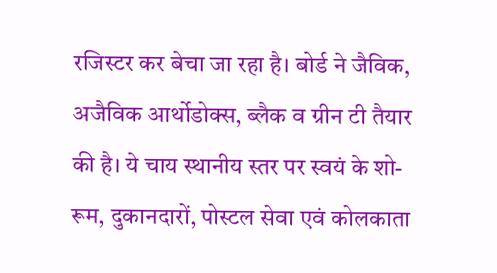रजिस्टर कर बेचा जा रहा है। बोर्ड ने जैविक, अजैविक आर्थोडोक्स, ब्लैक व ग्रीन टी तैयार की है। ये चाय स्थानीय स्तर पर स्वयं के शो-रूम, दुकानदारों, पोस्टल सेवा एवं कोलकाता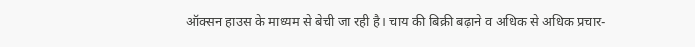ऑक्सन हाउस के माध्यम से बेची जा रही है। चाय की बिक्री बढ़ाने व अधिक से अधिक प्रचार-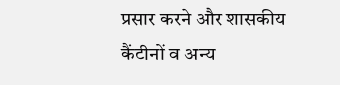प्रसार करने और शासकीय कैंटीनों व अन्य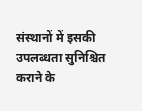संस्थानों में इसकी उपलब्धता सुनिश्चित कराने के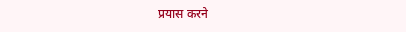प्रयास करने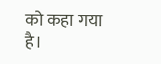को कहा गया है।